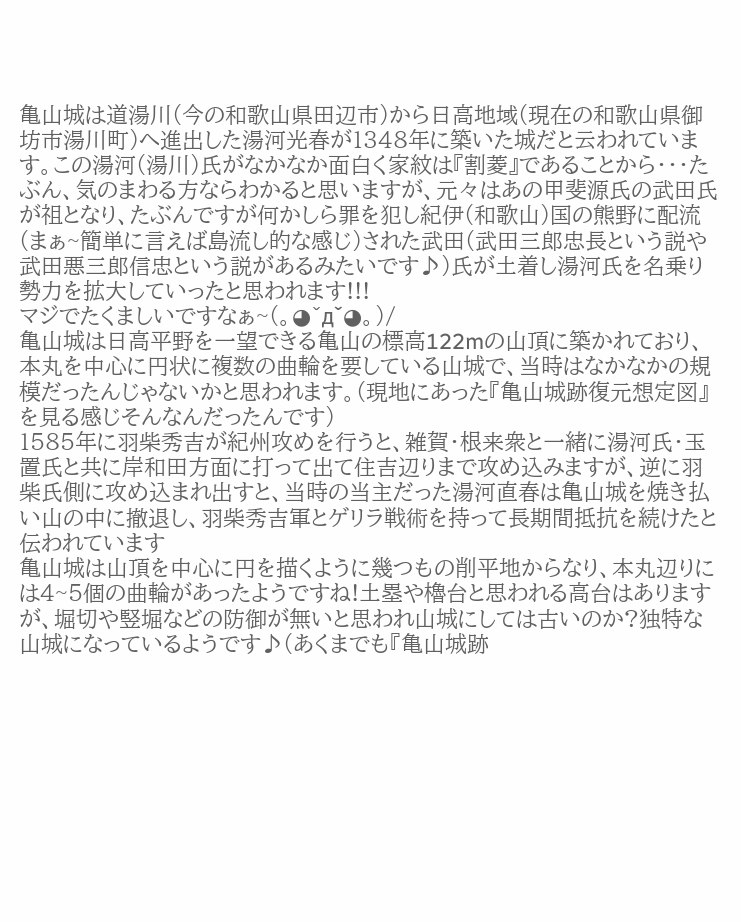亀山城は道湯川(今の和歌山県田辺市)から日高地域(現在の和歌山県御坊市湯川町)へ進出した湯河光春が1348年に築いた城だと云われています。この湯河(湯川)氏がなかなか面白く家紋は『割菱』であることから・・・たぶん、気のまわる方ならわかると思いますが、元々はあの甲斐源氏の武田氏が祖となり、たぶんですが何かしら罪を犯し紀伊(和歌山)国の熊野に配流(まぁ~簡単に言えば島流し的な感じ)された武田(武田三郎忠長という説や武田悪三郎信忠という説があるみたいです♪)氏が土着し湯河氏を名乗り勢力を拡大していったと思われます!!!
マジでたくましいですなぁ~(。◕ˇдˇ◕。)/
亀山城は日高平野を一望できる亀山の標高122mの山頂に築かれており、本丸を中心に円状に複数の曲輪を要している山城で、当時はなかなかの規模だったんじゃないかと思われます。(現地にあった『亀山城跡復元想定図』を見る感じそんなんだったんです)
1585年に羽柴秀吉が紀州攻めを行うと、雑賀・根来衆と一緒に湯河氏・玉置氏と共に岸和田方面に打って出て住吉辺りまで攻め込みますが、逆に羽柴氏側に攻め込まれ出すと、当時の当主だった湯河直春は亀山城を焼き払い山の中に撤退し、羽柴秀吉軍とゲリラ戦術を持って長期間抵抗を続けたと伝われています
亀山城は山頂を中心に円を描くように幾つもの削平地からなり、本丸辺りには4~5個の曲輪があったようですね!土塁や櫓台と思われる高台はありますが、堀切や竪堀などの防御が無いと思われ山城にしては古いのか?独特な山城になっているようです♪(あくまでも『亀山城跡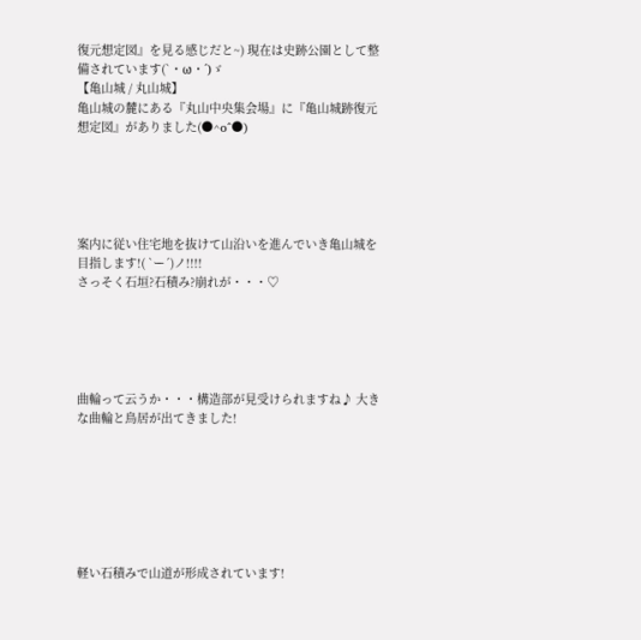復元想定図』を見る感じだと~) 現在は史跡公園として整備されています(`・ω・´)ゞ
【亀山城 / 丸山城】
亀山城の麓にある『丸山中央集会場』に『亀山城跡復元想定図』がありました(●^o^●)





案内に従い住宅地を抜けて山沿いを進んでいき亀山城を目指します!( `ー´)ノ!!!!
さっそく石垣?石積み?崩れが・・・♡





曲輪って云うか・・・構造部が見受けられますね♪ 大きな曲輪と鳥居が出てきました!







軽い石積みで山道が形成されています!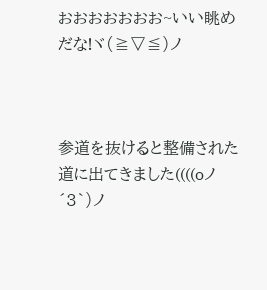おおおおおおお~いい眺めだな!ヾ(≧▽≦)ノ



参道を抜けると整備された道に出てきました((((oノ´3`)ノ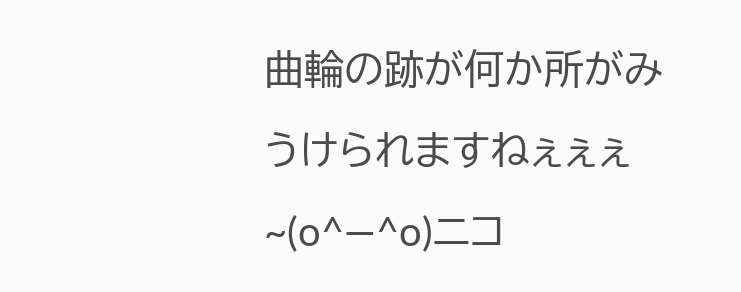曲輪の跡が何か所がみうけられますねぇぇぇ~(o^―^o)ニコ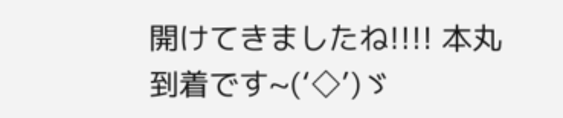開けてきましたね!!!! 本丸到着です~(‘◇’)ゞ